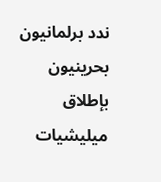ندد برلمانيون بحرينيون بإطلاق ميليشيات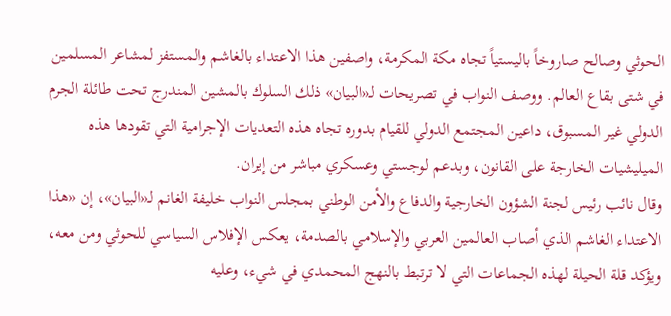الحوثي وصالح صاروخاً باليستياً تجاه مكة المكرمة، واصفين هذا الاعتداء بالغاشم والمستفز لمشاعر المسلمين في شتى بقاع العالم. ووصف النواب في تصريحات لـ«البيان» ذلك السلوك بالمشين المندرج تحت طائلة الجرم الدولي غير المسبوق، داعين المجتمع الدولي للقيام بدوره تجاه هذه التعديات الإجرامية التي تقودها هذه الميليشيات الخارجة على القانون، وبدعم لوجستي وعسكري مباشر من إيران.
وقال نائب رئيس لجنة الشؤون الخارجية والدفاع والأمن الوطني بمجلس النواب خليفة الغانم لـ«البيان»، إن «هذا الاعتداء الغاشم الذي أصاب العالمين العربي والإسلامي بالصدمة، يعكس الإفلاس السياسي للحوثي ومن معه، ويؤكد قلة الحيلة لهذه الجماعات التي لا ترتبط بالنهج المحمدي في شيء، وعليه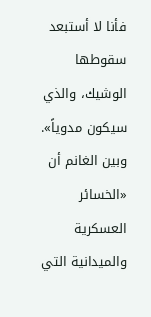فأنا لا أستبعد سقوطها الوشيك، والذي سيكون مدوياً».
وبين الغانم أن «الخسائر العسكرية والميدانية التي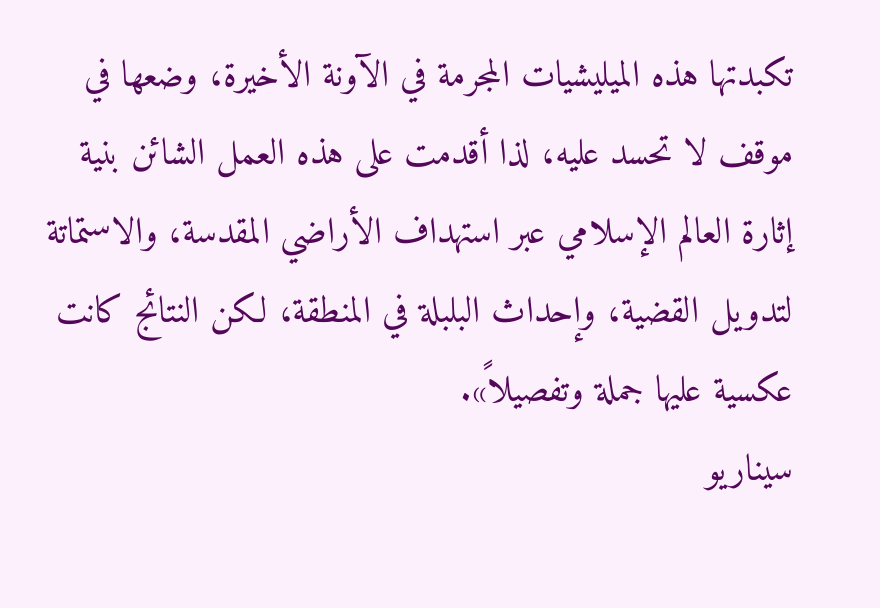تكبدتها هذه الميليشيات المجرمة في الآونة الأخيرة، وضعها في موقف لا تحسد عليه، لذا أقدمت على هذه العمل الشائن بنية إثارة العالم الإسلامي عبر استهداف الأراضي المقدسة، والاستماتة لتدويل القضية، وإحداث البلبلة في المنطقة، لكن النتائج كانت عكسية عليها جملة وتفصيلاً».
سيناريو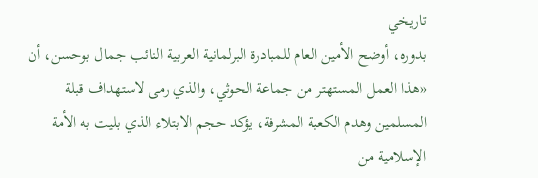تاريخي
بدوره، أوضح الأمين العام للمبادرة البرلمانية العربية النائب جمال بوحسن، أن «هذا العمل المستهتر من جماعة الحوثي، والذي رمى لاستهداف قبلة المسلمين وهدم الكعبة المشرفة، يؤكد حجم الابتلاء الذي بليت به الأمة الإسلامية من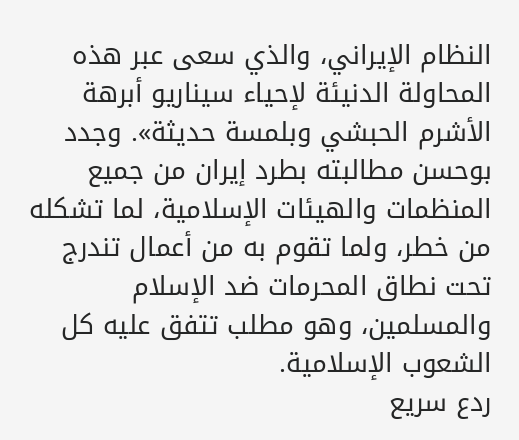النظام الإيراني، والذي سعى عبر هذه المحاولة الدنيئة لإحياء سيناريو أبرهة الأشرم الحبشي وبلمسة حديثة». وجدد بوحسن مطالبته بطرد إيران من جميع المنظمات والهيئات الإسلامية، لما تشكله من خطر، ولما تقوم به من أعمال تندرج تحت نطاق المحرمات ضد الإسلام والمسلمين، وهو مطلب تتفق عليه كل الشعوب الإسلامية.
ردع سريع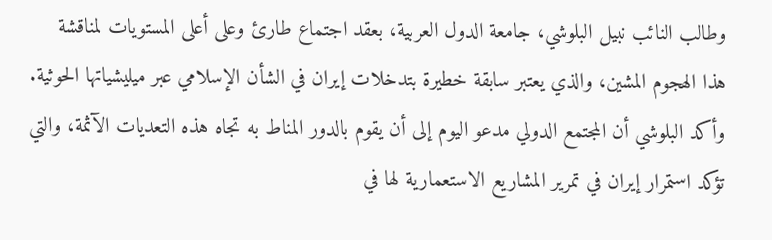وطالب النائب نبيل البلوشي، جامعة الدول العربية، بعقد اجتماع طارئ وعلى أعلى المستويات لمناقشة هذا الهجوم المشين، والذي يعتبر سابقة خطيرة بتدخلات إيران في الشأن الإسلامي عبر ميليشياتها الحوثية.
وأكد البلوشي أن المجتمع الدولي مدعو اليوم إلى أن يقوم بالدور المناط به تجاه هذه التعديات الآثمة، والتي تؤكد استمرار إيران في تمرير المشاريع الاستعمارية لها في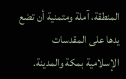المنطقة، آملة ومتمنية أن تضع يدها على المقدسات الإسلامية بمكة والمدينة.